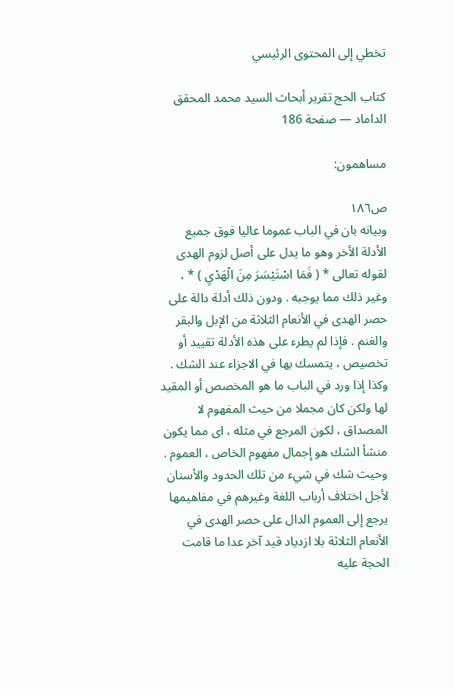تخطي إلى المحتوى الرئيسي

كتاب الحج تقرير أبحاث السيد محمد المحقق الداماد — صفحة 186

مساهمون:

ص١٨٦
وبيانه بان في الباب عموما عاليا فوق جميع الأدلة الأخر وهو ما يدل على أصل لزوم الهدى لقوله تعالى * ( فَمَا اسْتَيْسَرَ مِنَ الْهَدْيِ ) * ، وغير ذلك مما يوجبه . ودون ذلك أدلة دالة على حصر الهدى في الأنعام الثلاثة من الإبل والبقر والغنم . فإذا لم يطرء على هذه الأدلة تقييد أو تخصيص ، يتمسك بها في الاجزاء عند الشك . وكذا إذا ورد في الباب ما هو المخصص أو المقيد لها ولكن كان مجملا من حيث المفهوم لا المصداق ، لكون المرجع في مثله ، اى مما يكون منشأ الشك هو إجمال مفهوم الخاص ، العموم . وحيث شك في شيء من تلك الحدود والأسنان لأجل اختلاف أرباب اللغة وغيرهم في مفاهيمها يرجع إلى العموم الدال على حصر الهدى في الأنعام الثلاثة بلا ازدياد قيد آخر عدا ما قامت الحجة عليه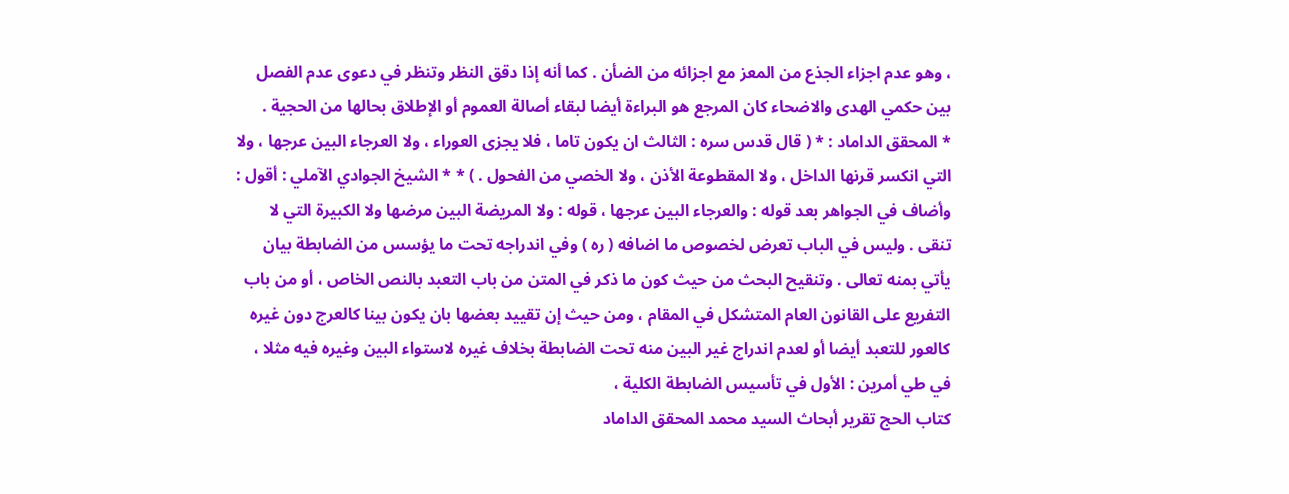، وهو عدم اجزاء الجذع من المعز مع اجزائه من الضأن . كما أنه إذا دقق النظر وتنظر في دعوى عدم الفصل بين حكمي الهدى والاضحاء كان المرجع هو البراءة أيضا لبقاء أصالة العموم أو الإطلاق بحالها من الحجية .
* المحقق الداماد : * ( قال قدس سره : الثالث ان يكون تاما ، فلا يجزى العوراء ، ولا العرجاء البين عرجها ، ولا التي انكسر قرنها الداخل ، ولا المقطوعة الأذن ، ولا الخصي من الفحول . ) * * الشيخ الجوادي الآملي : أقول : وأضاف في الجواهر بعد قوله : والعرجاء البين عرجها ، قوله : ولا المريضة البين مرضها ولا الكبيرة التي لا تنقى . وليس في الباب تعرض لخصوص ما اضافه ( ره ) وفي اندراجه تحت ما يؤسس من الضابطة بيان يأتي بمنه تعالى . وتنقيح البحث من حيث كون ما ذكر في المتن من باب التعبد بالنص الخاص ، أو من باب التفريع على القانون العام المتشكل في المقام ، ومن حيث إن تقييد بعضها بان يكون بينا كالعرج دون غيره كالعور للتعبد أيضا أو لعدم اندراج غير البين منه تحت الضابطة بخلاف غيره لاستواء البين وغيره فيه مثلا ، في طي أمرين : الأول في تأسيس الضابطة الكلية ،
كتاب الحج تقرير أبحاث السيد محمد المحقق الداماد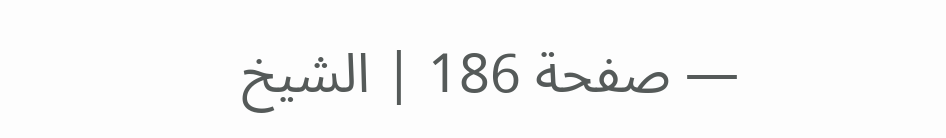— صفحة 186 | الشيخ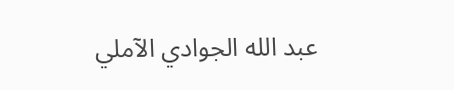عبد الله الجوادي الآملي